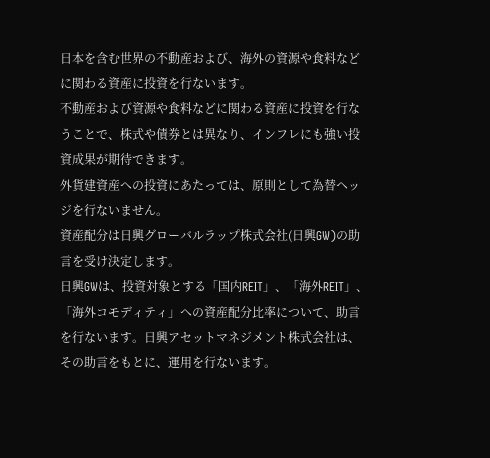日本を含む世界の不動産および、海外の資源や食料などに関わる資産に投資を行ないます。
不動産および資源や食料などに関わる資産に投資を行なうことで、株式や債券とは異なり、インフレにも強い投資成果が期待できます。
外貨建資産への投資にあたっては、原則として為替ヘッジを行ないません。
資産配分は日興グローバルラップ株式会社(日興GW)の助言を受け決定します。
日興GWは、投資対象とする「国内REIT」、「海外REIT」、「海外コモディティ」への資産配分比率について、助言を行ないます。日興アセットマネジメント株式会社は、その助言をもとに、運用を行ないます。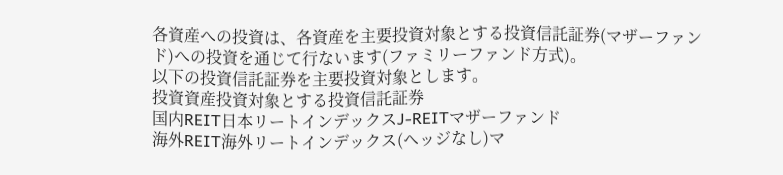各資産への投資は、各資産を主要投資対象とする投資信託証券(マザーファンド)への投資を通じて行ないます(ファミリーファンド方式)。
以下の投資信託証券を主要投資対象とします。
投資資産投資対象とする投資信託証券
国内REIT日本リートインデックスJ-REITマザーファンド
海外REIT海外リートインデックス(ヘッジなし)マ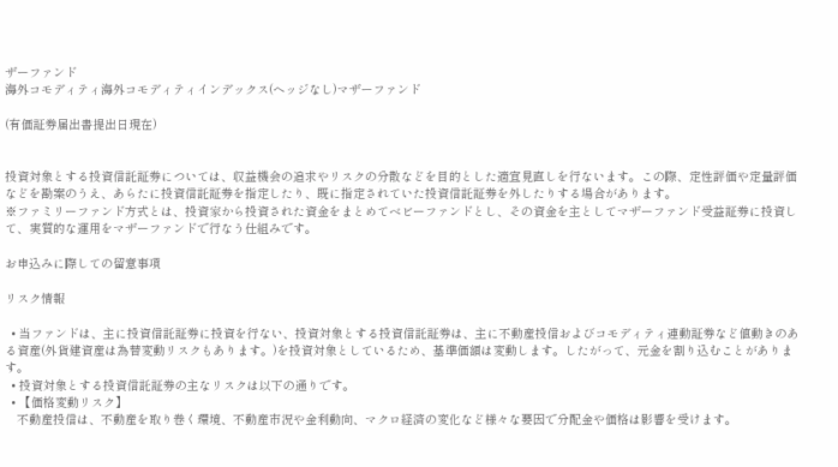ザーファンド
海外コモディティ海外コモディティインデックス(ヘッジなし)マザーファンド

(有価証券届出書提出日現在)


投資対象とする投資信託証券については、収益機会の追求やリスクの分散などを目的とした適宜見直しを行ないます。この際、定性評価や定量評価などを勘案のうえ、あらたに投資信託証券を指定したり、既に指定されていた投資信託証券を外したりする場合があります。
※ファミリーファンド方式とは、投資家から投資された資金をまとめてベビーファンドとし、その資金を主としてマザーファンド受益証券に投資して、実質的な運用をマザーファンドで行なう仕組みです。

お申込みに際しての留意事項

リスク情報

  • 当ファンドは、主に投資信託証券に投資を行ない、投資対象とする投資信託証券は、主に不動産投信およびコモディティ連動証券など値動きのある資産(外貨建資産は為替変動リスクもあります。)を投資対象としているため、基準価額は変動します。したがって、元金を割り込むことがあります。
  • 投資対象とする投資信託証券の主なリスクは以下の通りです。
  • 【価格変動リスク】
    不動産投信は、不動産を取り巻く環境、不動産市況や金利動向、マクロ経済の変化など様々な要因で分配金や価格は影響を受けます。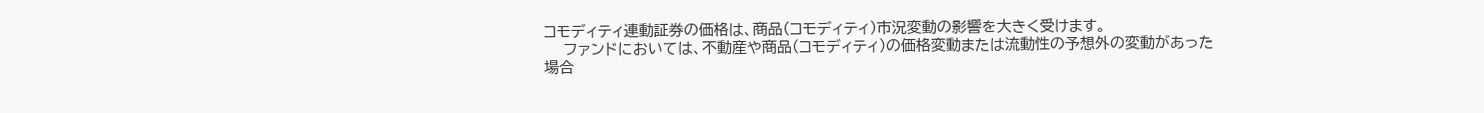コモディティ連動証券の価格は、商品(コモディティ)市況変動の影響を大きく受けます。
    ファンドにおいては、不動産や商品(コモディティ)の価格変動または流動性の予想外の変動があった場合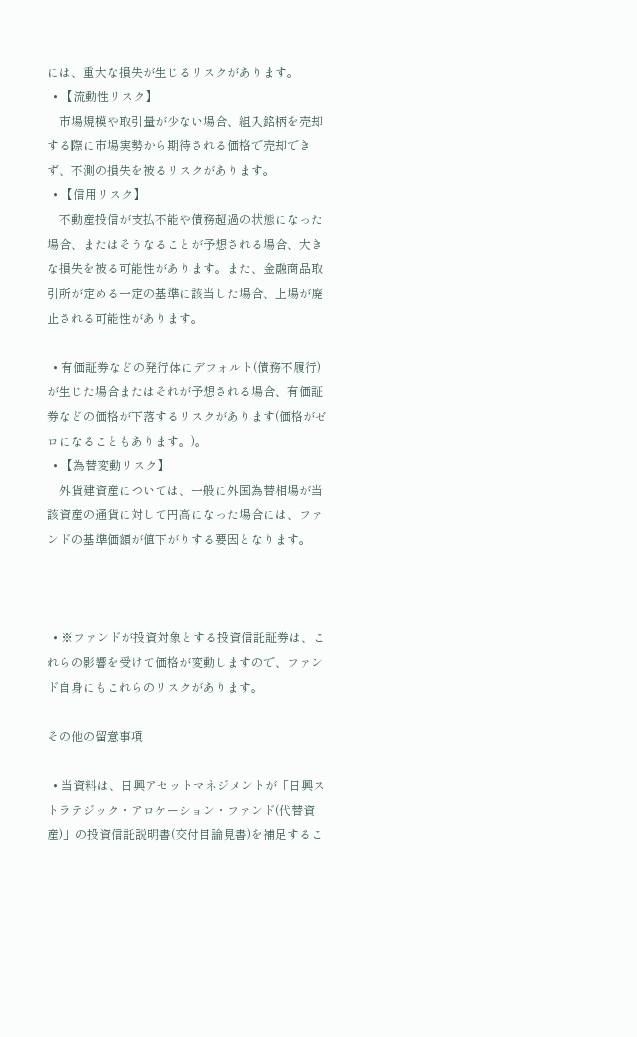には、重大な損失が生じるリスクがあります。
  • 【流動性リスク】
    市場規模や取引量が少ない場合、組入銘柄を売却する際に市場実勢から期待される価格で売却できず、不測の損失を被るリスクがあります。
  • 【信用リスク】
    不動産投信が支払不能や債務超過の状態になった場合、またはそうなることが予想される場合、大きな損失を被る可能性があります。また、金融商品取引所が定める一定の基準に該当した場合、上場が廃止される可能性があります。

  • 有価証券などの発行体にデフォルト(債務不履行)が生じた場合またはそれが予想される場合、有価証券などの価格が下落するリスクがあります(価格がゼロになることもあります。)。
  • 【為替変動リスク】
    外貨建資産については、一般に外国為替相場が当該資産の通貨に対して円高になった場合には、ファンドの基準価額が値下がりする要因となります。



  • ※ファンドが投資対象とする投資信託証券は、これらの影響を受けて価格が変動しますので、ファンド自身にもこれらのリスクがあります。

その他の留意事項

  • 当資料は、日興アセットマネジメントが「日興ストラテジック・アロケーション・ファンド(代替資産)」の投資信託説明書(交付目論見書)を補足するこ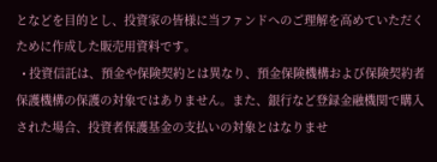となどを目的とし、投資家の皆様に当ファンドへのご理解を高めていただくために作成した販売用資料です。
  • 投資信託は、預金や保険契約とは異なり、預金保険機構および保険契約者保護機構の保護の対象ではありません。また、銀行など登録金融機関で購入された場合、投資者保護基金の支払いの対象とはなりませ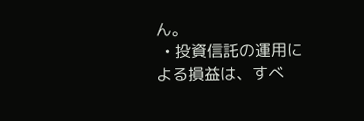ん。
  • 投資信託の運用による損益は、すべ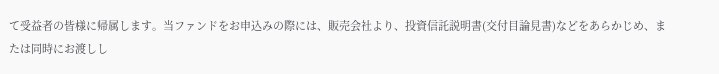て受益者の皆様に帰属します。当ファンドをお申込みの際には、販売会社より、投資信託説明書(交付目論見書)などをあらかじめ、または同時にお渡しし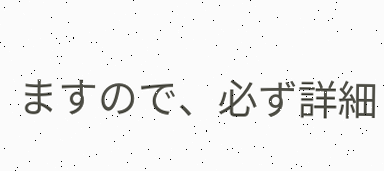ますので、必ず詳細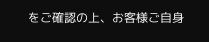をご確認の上、お客様ご自身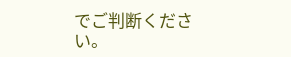でご判断ください。